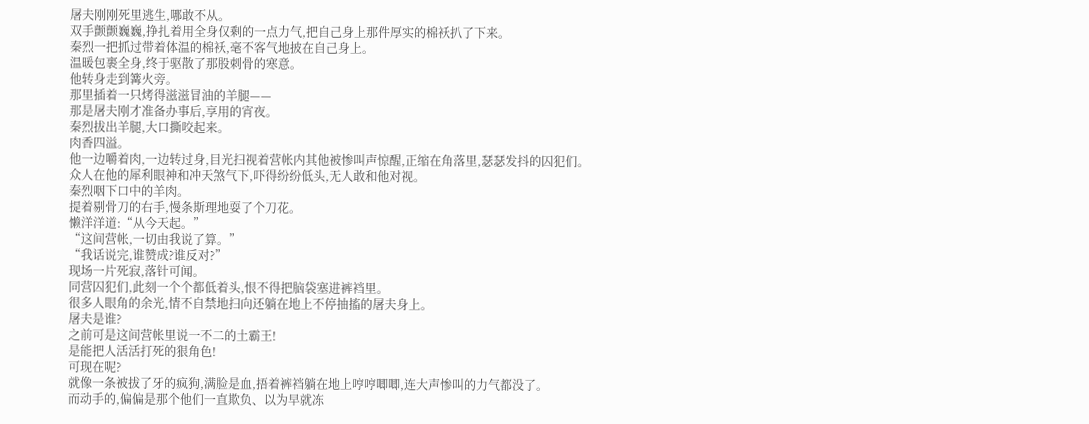屠夫刚刚死里逃生,哪敢不从。
双手颤颤巍巍,挣扎着用全身仅剩的一点力气,把自己身上那件厚实的棉袄扒了下来。
秦烈一把抓过带着体温的棉袄,毫不客气地披在自己身上。
温暖包裹全身,终于驱散了那股刺骨的寒意。
他转身走到篝火旁。
那里插着一只烤得滋滋冒油的羊腿——
那是屠夫刚才准备办事后,享用的宵夜。
秦烈拔出羊腿,大口撕咬起来。
肉香四溢。
他一边嚼着肉,一边转过身,目光扫视着营帐内其他被惨叫声惊醒,正缩在角落里,瑟瑟发抖的囚犯们。
众人在他的犀利眼神和冲天煞气下,吓得纷纷低头,无人敢和他对视。
秦烈咽下口中的羊肉。
提着剔骨刀的右手,慢条斯理地耍了个刀花。
懒洋洋道:“从今天起。”
“这间营帐,一切由我说了算。”
“我话说完,谁赞成?谁反对?”
现场一片死寂,落针可闻。
同营囚犯们,此刻一个个都低着头,恨不得把脑袋塞进裤裆里。
很多人眼角的余光,情不自禁地扫向还躺在地上不停抽搐的屠夫身上。
屠夫是谁?
之前可是这间营帐里说一不二的土霸王!
是能把人活活打死的狠角色!
可现在呢?
就像一条被拔了牙的疯狗,满脸是血,捂着裤裆躺在地上哼哼唧唧,连大声惨叫的力气都没了。
而动手的,偏偏是那个他们一直欺负、以为早就冻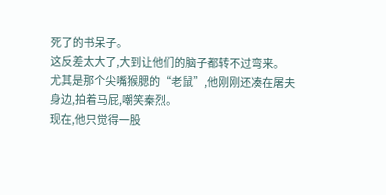死了的书呆子。
这反差太大了,大到让他们的脑子都转不过弯来。
尤其是那个尖嘴猴腮的“老鼠”,他刚刚还凑在屠夫身边,拍着马屁,嘲笑秦烈。
现在,他只觉得一股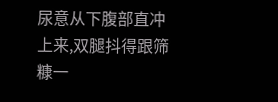尿意从下腹部直冲上来,双腿抖得跟筛糠一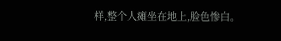样,整个人瘫坐在地上,脸色惨白。